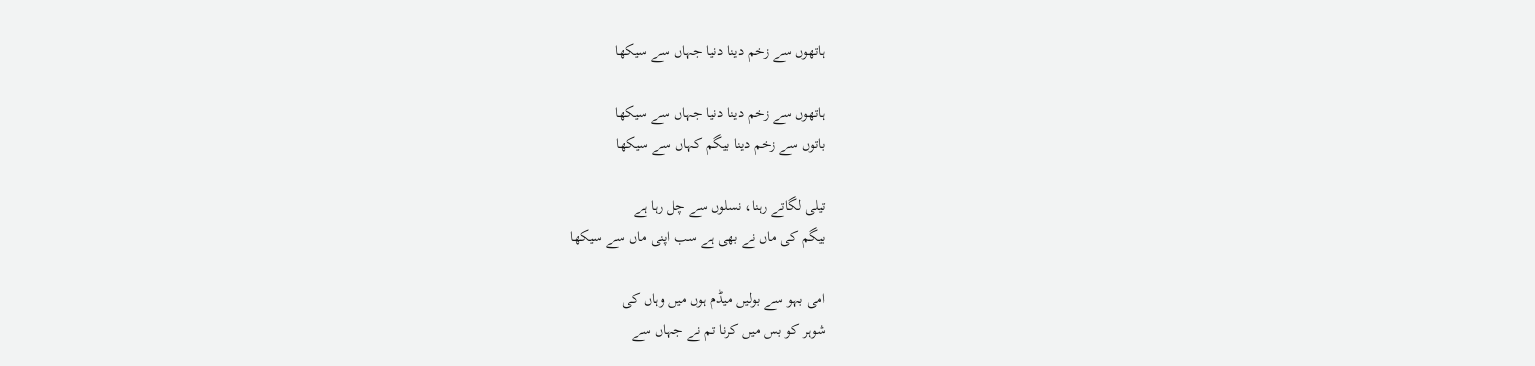ہاتھوں سے زخم دینا دنیا جہاں سے سیکھا

ہاتھوں سے زخم دینا دنیا جہاں سے سیکھا
باتوں سے زخم دینا بیگم کہاں سے سیکھا

تیلی لگاتے رہنا، نسلوں سے چل رہا ہے
بیگم کی ماں نے بھی ہے سب اپنی ماں سے سیکھا

امی بہو سے بولیں میڈم ہوں میں وہاں کی
شوہر کو بس میں کرنا تم نے جہاں سے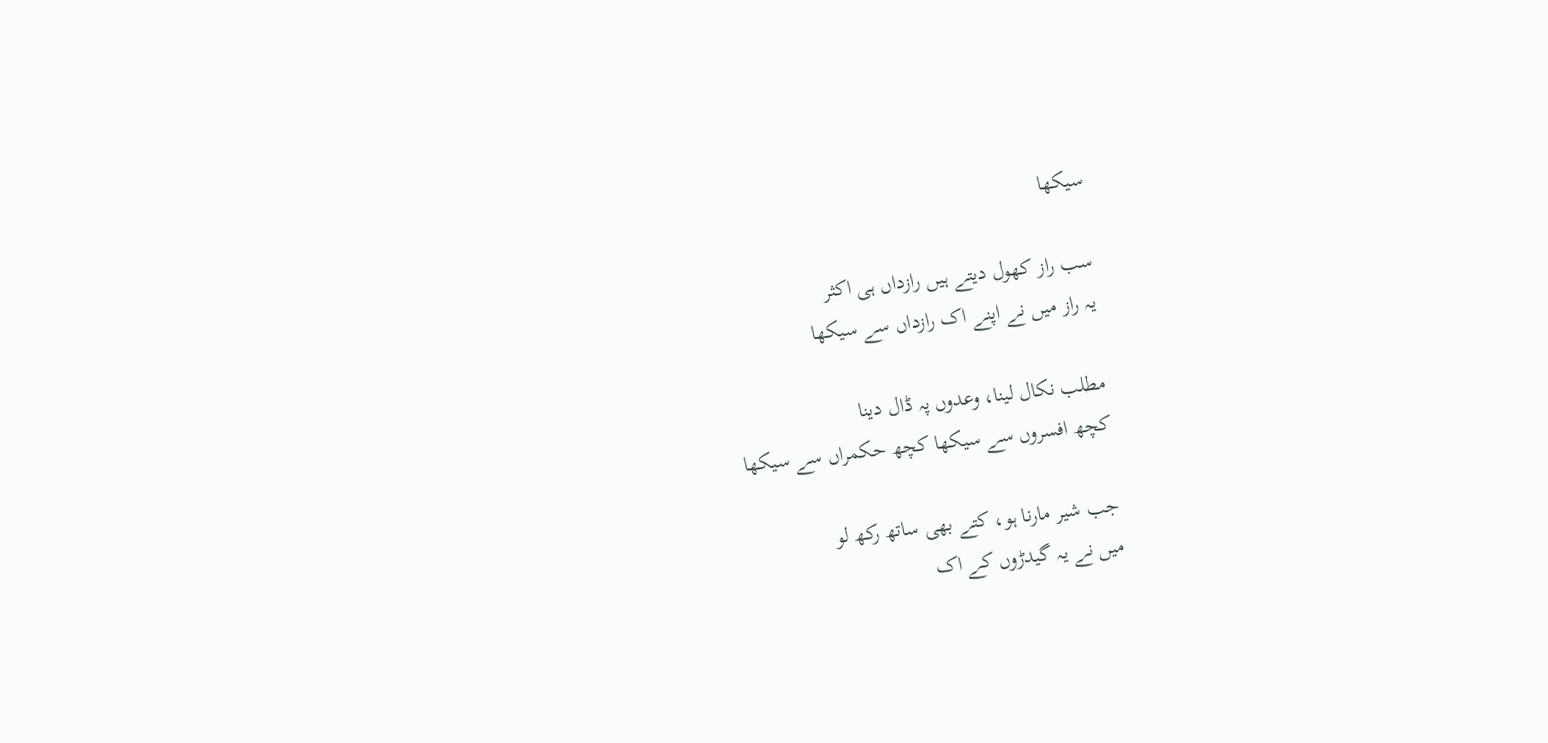سیکھا

سب راز کھول دیتے ہیں رازداں ہی اکثر
یہ راز میں نے اپنے اک رازداں سے سیکھا

مطلب نکال لینا، وعدوں پہ ڈال دینا
کچھ افسروں سے سیکھا کچھ حکمراں سے سیکھا

جب شیر مارنا ہو، کتے بھی ساتھ رکھ لو
میں نے یہ گیدڑوں کے اک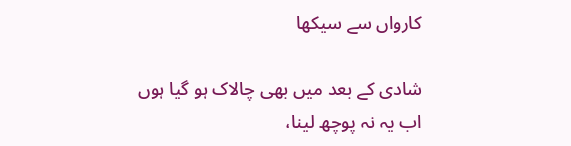کارواں سے سیکھا

شادی کے بعد میں بھی چالاک ہو گیا ہوں
اب یہ نہ پوچھ لینا،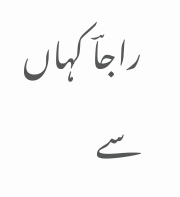راجاؔ کہاں سے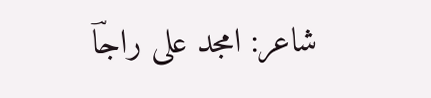شاعر: امجد علی راجاؔ